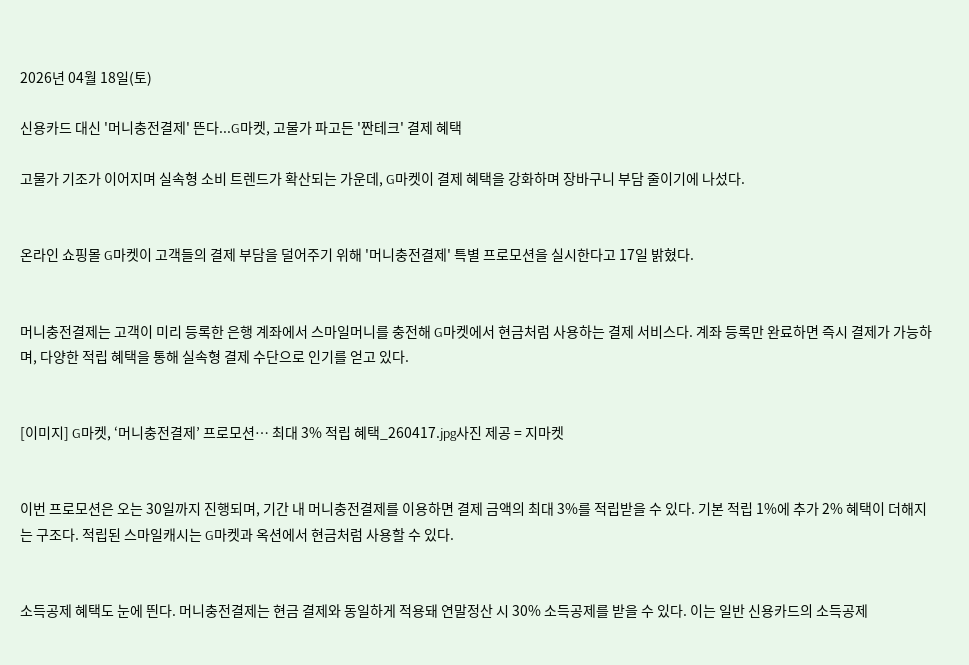2026년 04월 18일(토)

신용카드 대신 '머니충전결제' 뜬다...G마켓, 고물가 파고든 '짠테크' 결제 혜택

고물가 기조가 이어지며 실속형 소비 트렌드가 확산되는 가운데, G마켓이 결제 혜택을 강화하며 장바구니 부담 줄이기에 나섰다.


온라인 쇼핑몰 G마켓이 고객들의 결제 부담을 덜어주기 위해 '머니충전결제' 특별 프로모션을 실시한다고 17일 밝혔다.


머니충전결제는 고객이 미리 등록한 은행 계좌에서 스마일머니를 충전해 G마켓에서 현금처럼 사용하는 결제 서비스다. 계좌 등록만 완료하면 즉시 결제가 가능하며, 다양한 적립 혜택을 통해 실속형 결제 수단으로 인기를 얻고 있다.


[이미지] G마켓, ‘머니충전결제’ 프로모션… 최대 3% 적립 혜택_260417.jpg사진 제공 = 지마켓


이번 프로모션은 오는 30일까지 진행되며, 기간 내 머니충전결제를 이용하면 결제 금액의 최대 3%를 적립받을 수 있다. 기본 적립 1%에 추가 2% 혜택이 더해지는 구조다. 적립된 스마일캐시는 G마켓과 옥션에서 현금처럼 사용할 수 있다.


소득공제 혜택도 눈에 띈다. 머니충전결제는 현금 결제와 동일하게 적용돼 연말정산 시 30% 소득공제를 받을 수 있다. 이는 일반 신용카드의 소득공제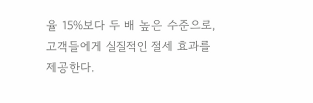율 15%보다 두 배 높은 수준으로, 고객들에게 실질적인 절세 효과를 제공한다.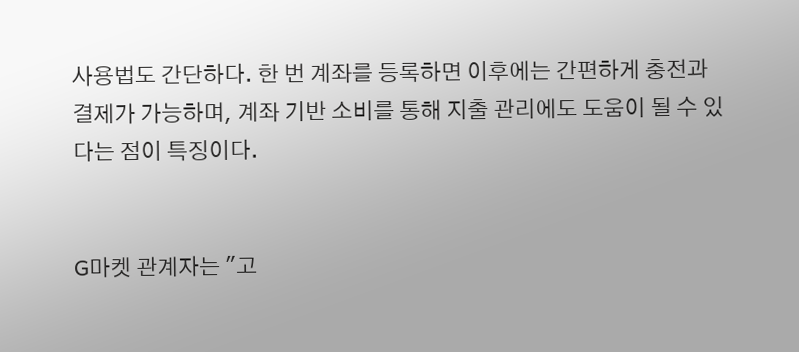사용법도 간단하다. 한 번 계좌를 등록하면 이후에는 간편하게 충전과 결제가 가능하며, 계좌 기반 소비를 통해 지출 관리에도 도움이 될 수 있다는 점이 특징이다.


G마켓 관계자는 "고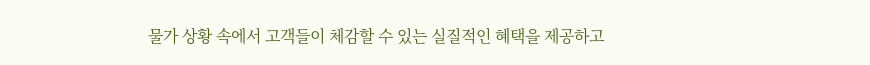물가 상황 속에서 고객들이 체감할 수 있는 실질적인 혜택을 제공하고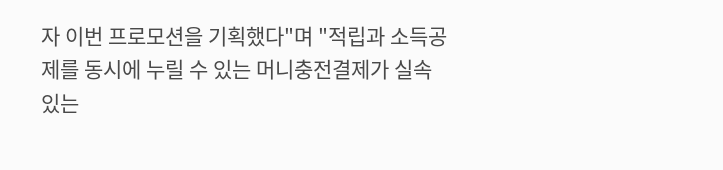자 이번 프로모션을 기획했다"며 "적립과 소득공제를 동시에 누릴 수 있는 머니충전결제가 실속 있는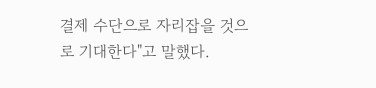결제 수단으로 자리잡을 것으로 기대한다"고 말했다.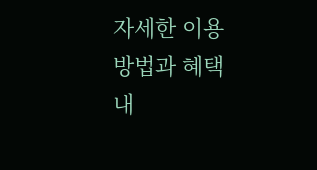자세한 이용 방법과 혜택 내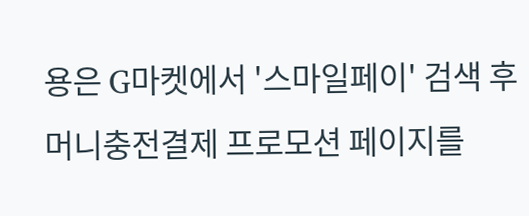용은 G마켓에서 '스마일페이' 검색 후 머니충전결제 프로모션 페이지를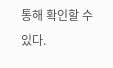통해 확인할 수 있다.